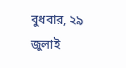বুধবার, ২৯ জুলাই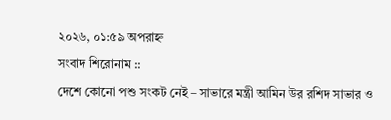২০২৬, ০১:৫৯ অপরাহ্ন
সংবাদ শিরোনাম ::
দেশে কোনো পশু সংকট নেই – সাভারে মন্ত্রী আমিন উর রশিদ সাভার ও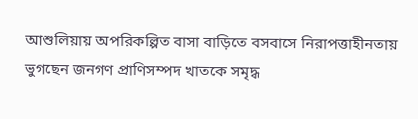আশুলিয়ায় অপরিকল্পিত বাসা বাড়িতে বসবাসে নিরাপত্তাহীনতায় ভুগছেন জনগণ প্রাণিসম্পদ খাতকে সমৃদ্ধ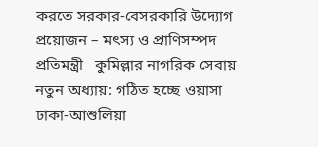করতে সরকার-বেসরকারি উদ্যোগ প্রয়োজন – মৎস্য ও প্রাণিসম্পদ প্রতিমন্ত্রী   কুমিল্লার নাগরিক সেবায় নতুন অধ্যায়: গঠিত হচ্ছে ওয়াসা ঢাকা-আশুলিয়া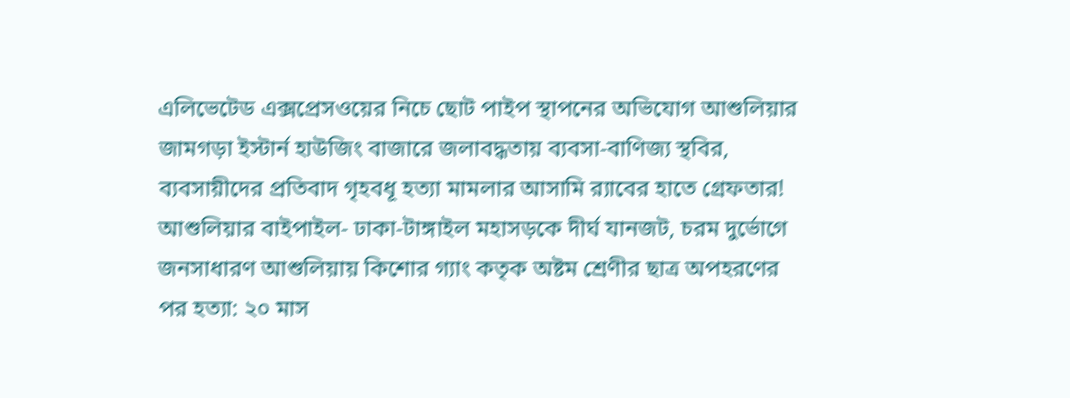এলিভেটেড এক্সপ্রেসওয়ের নিচে ছোট পাইপ স্থাপনের অভিযোগ আশুলিয়ার জামগড়া ইস্টার্ন হাউজিং বাজারে জলাবদ্ধতায় ব্যবসা-বাণিজ্য স্থবির, ব্যবসায়ীদের প্রতিবাদ গৃহবধূ হত্যা মামলার আসামি র‍্যাবের হাতে গ্রেফতার! আশুলিয়ার বাইপাইল- ঢাকা-টাঙ্গাইল মহাসড়কে দীর্ঘ যানজট, চরম দুর্ভোগে জনসাধারণ আশুলিয়ায় কিশোর গ্যাং কতৃক অষ্টম শ্রেণীর ছাত্র অপহরণের পর হত্যা: ২০ মাস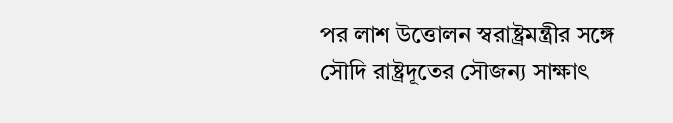পর লাশ উত্তোলন স্বরাষ্ট্রমন্ত্রীর সঙ্গে সৌদি রাষ্ট্রদূতের সৌজন্য সাক্ষাৎ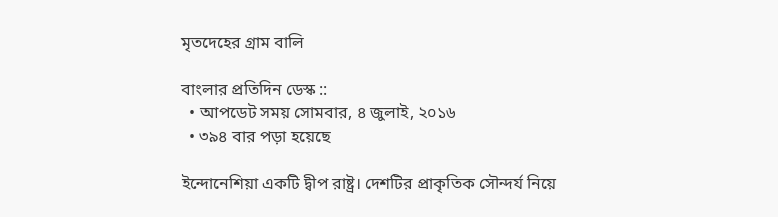মৃতদেহের গ্রাম বালি

বাংলার প্রতিদিন ডেস্ক ::
  • আপডেট সময় সোমবার, ৪ জুলাই, ২০১৬
  • ৩৯৪ বার পড়া হয়েছে

ইন্দোনেশিয়া একটি দ্বীপ রাষ্ট্র। দেশটির প্রাকৃতিক সৌন্দর্য নিয়ে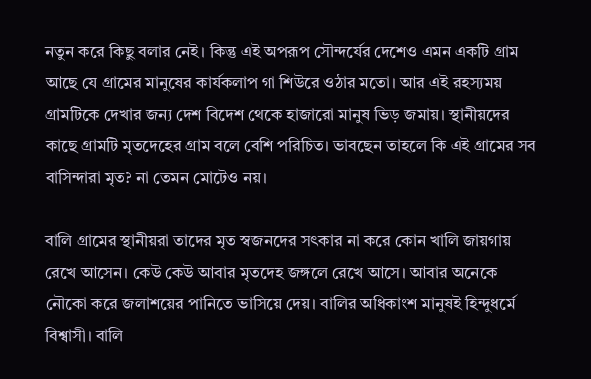নতুন করে কিছু বলার নেই। কিন্তু এই অপরূপ সৌন্দর্যের দেশেও এমন একটি গ্রাম আছে যে গ্রামের মানুষের কার্যকলাপ গা শিউরে ওঠার মতো। আর এই রহস্যময় গ্রামটিকে দেখার জন্য দেশ বিদেশ থেকে হাজারো মানুষ ভিড় জমায়। স্থানীয়দের কাছে গ্রামটি মৃতদেহের গ্রাম বলে বেশি পরিচিত। ভাবছেন তাহলে কি এই গ্রামের সব বাসিন্দারা মৃত? না তেমন মোটেও নয়।

বালি গ্রামের স্থানীয়রা তাদের মৃত স্বজনদের সৎকার না করে কোন খালি জায়গায় রেখে আসেন। কেউ কেউ আবার মৃতদেহ জঙ্গলে রেখে আসে। আবার অনেকে নৌকো করে জলাশয়ের পানিতে ভাসিয়ে দেয়। বালির অধিকাংশ মানুষই হিন্দুধর্মে বিশ্বাসী। বালি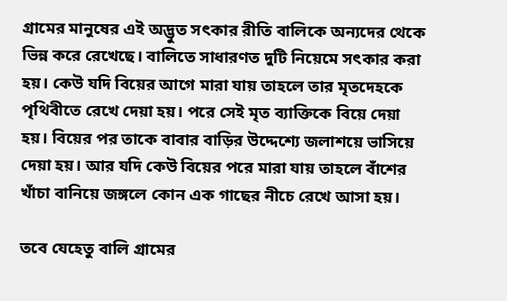গ্রামের মানুষের এই অদ্ভুত সৎকার রীতি বালিকে অন্যদের থেকে ভিন্ন করে রেখেছে। বালিতে সাধারণত দুটি নিয়েমে সৎকার করা হয়। কেউ যদি বিয়ের আগে মারা যায় তাহলে তার মৃতদেহকে পৃথিবীতে রেখে দেয়া হয়। পরে সেই মৃত ব্যাক্তিকে বিয়ে দেয়া হয়। বিয়ের পর তাকে বাবার বাড়ির উদ্দেশ্যে জলাশয়ে ভাসিয়ে দেয়া হয়। আর যদি কেউ বিয়ের পরে মারা যায় তাহলে বাঁশের খাঁচা বানিয়ে জঙ্গলে কোন এক গাছের নীচে রেখে আসা হয়।

তবে যেহেতু বালি গ্রামের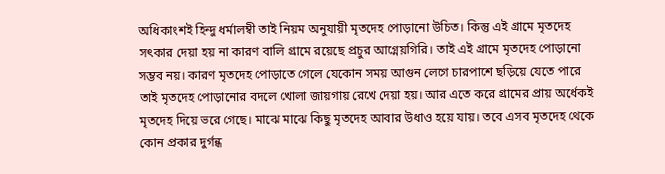অধিকাংশই হিন্দু ধর্মালম্বী তাই নিয়ম অনুযায়ী মৃতদেহ পোড়ানো উচিত। কিন্তু এই গ্রামে মৃতদেহ সৎকার দেয়া হয় না কারণ বালি গ্রামে রয়েছে প্রচুর আগ্নেয়গিরি। তাই এই গ্রামে মৃতদেহ পোড়ানো সম্ভব নয়। কারণ মৃতদেহ পোড়াতে গেলে যেকোন সময় আগুন লেগে চারপাশে ছড়িয়ে যেতে পারে তাই মৃতদেহ পোড়ানোর বদলে খোলা জায়গায় রেখে দেয়া হয়। আর এতে করে গ্রামের প্রায় অর্ধেকই মৃতদেহ দিয়ে ভরে গেছে। মাঝে মাঝে কিছু মৃতদেহ আবার উধাও হয়ে যায়। তবে এসব মৃতদেহ থেকে কোন প্রকার দুর্গন্ধ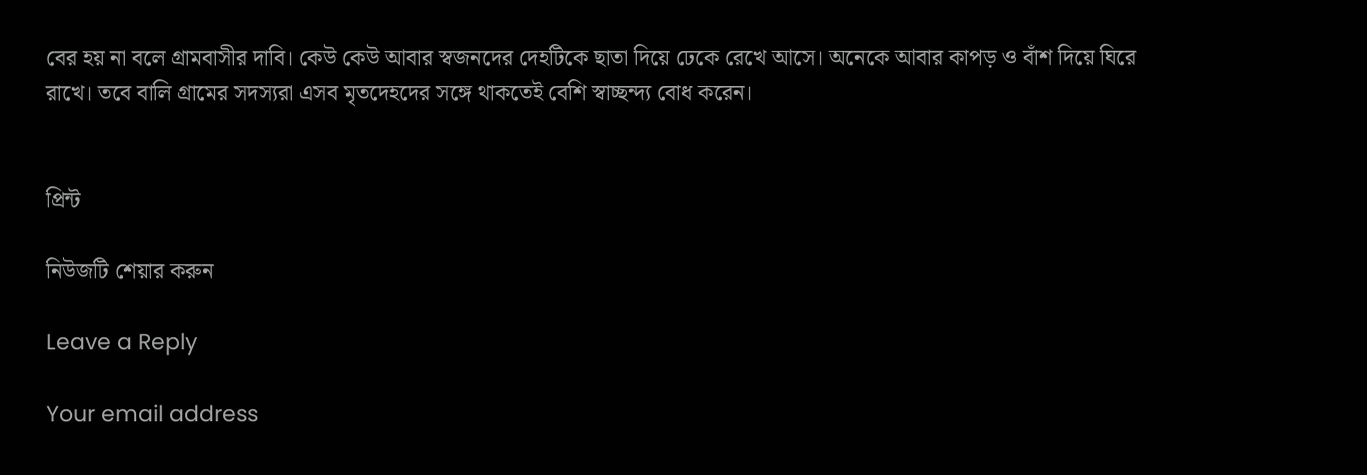বের হয় না বলে গ্রামবাসীর দাবি। কেউ কেউ আবার স্বজনদের দেহটিকে ছাতা দিয়ে ঢেকে রেখে আসে। অনেকে আবার কাপড় ও বাঁশ দিয়ে ঘিরে রাখে। তবে বালি গ্রামের সদস্যরা এসব মৃতদেহদের সঙ্গে থাকতেই বেশি স্বাচ্ছন্দ্য বোধ করেন।


প্রিন্ট

নিউজটি শেয়ার করুন

Leave a Reply

Your email address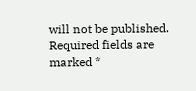will not be published. Required fields are marked *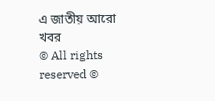এ জাতীয় আরো খবর
© All rights reserved ©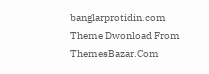banglarprotidin.com
Theme Dwonload From ThemesBazar.Com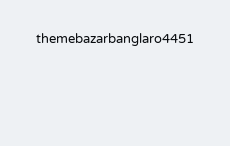themebazarbanglaro4451